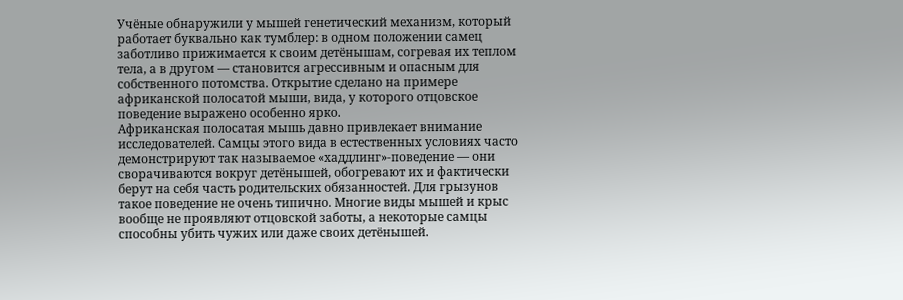Учёные обнаружили у мышей генетический механизм, который работает буквально как тумблер: в одном положении самец заботливо прижимается к своим детёнышам, согревая их теплом тела, а в другом — становится агрессивным и опасным для собственного потомства. Открытие сделано на примере африканской полосатой мыши, вида, у которого отцовское поведение выражено особенно ярко.
Африканская полосатая мышь давно привлекает внимание исследователей. Самцы этого вида в естественных условиях часто демонстрируют так называемое «хаддлинг»-поведение — они сворачиваются вокруг детёнышей, обогревают их и фактически берут на себя часть родительских обязанностей. Для грызунов такое поведение не очень типично. Многие виды мышей и крыс вообще не проявляют отцовской заботы, а некоторые самцы способны убить чужих или даже своих детёнышей.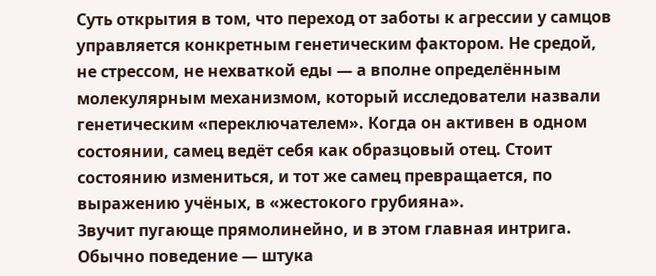Суть открытия в том, что переход от заботы к агрессии у самцов управляется конкретным генетическим фактором. Не средой, не стрессом, не нехваткой еды — а вполне определённым молекулярным механизмом, который исследователи назвали генетическим «переключателем». Когда он активен в одном состоянии, самец ведёт себя как образцовый отец. Стоит состоянию измениться, и тот же самец превращается, по выражению учёных, в «жестокого грубияна».
Звучит пугающе прямолинейно, и в этом главная интрига. Обычно поведение — штука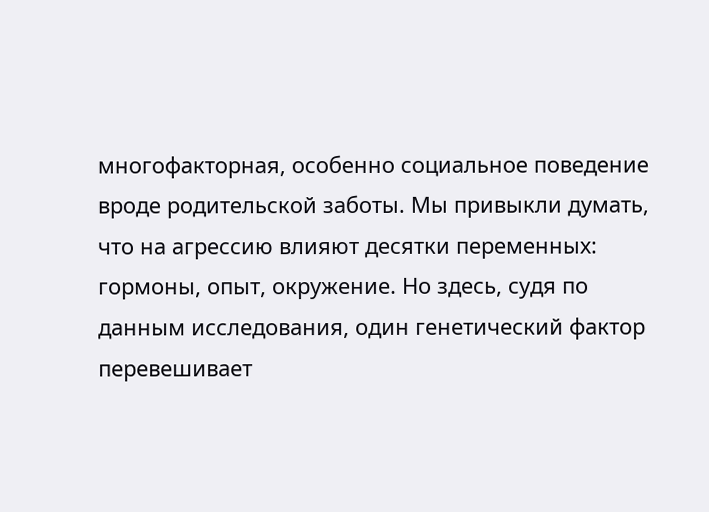многофакторная, особенно социальное поведение вроде родительской заботы. Мы привыкли думать, что на агрессию влияют десятки переменных: гормоны, опыт, окружение. Но здесь, судя по данным исследования, один генетический фактор перевешивает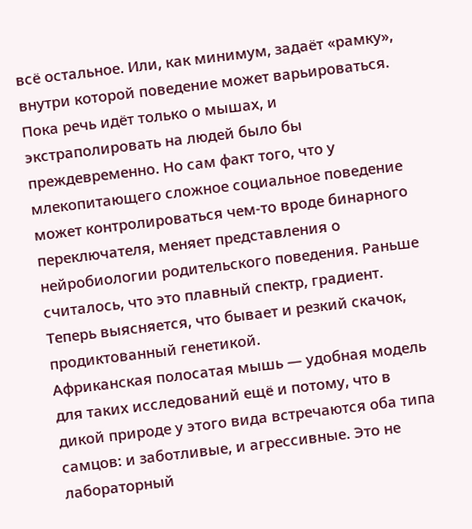всё остальное. Или, как минимум, задаёт «рамку», внутри которой поведение может варьироваться.
Пока речь идёт только о мышах, и экстраполировать на людей было бы преждевременно. Но сам факт того, что у млекопитающего сложное социальное поведение может контролироваться чем-то вроде бинарного переключателя, меняет представления о нейробиологии родительского поведения. Раньше считалось, что это плавный спектр, градиент. Теперь выясняется, что бывает и резкий скачок, продиктованный генетикой.
Африканская полосатая мышь — удобная модель для таких исследований ещё и потому, что в дикой природе у этого вида встречаются оба типа самцов: и заботливые, и агрессивные. Это не лабораторный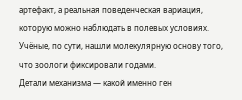артефакт, а реальная поведенческая вариация, которую можно наблюдать в полевых условиях. Учёные, по сути, нашли молекулярную основу того, что зоологи фиксировали годами.
Детали механизма — какой именно ген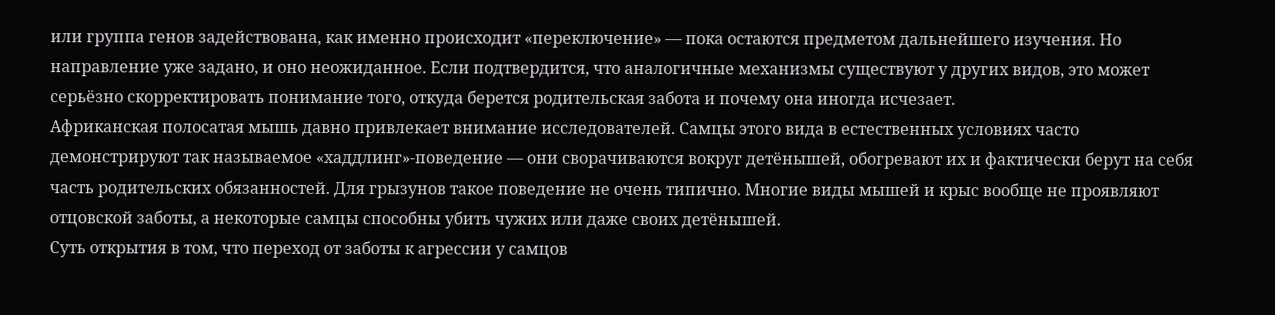или группа генов задействована, как именно происходит «переключение» — пока остаются предметом дальнейшего изучения. Но направление уже задано, и оно неожиданное. Если подтвердится, что аналогичные механизмы существуют у других видов, это может серьёзно скорректировать понимание того, откуда берется родительская забота и почему она иногда исчезает.
Африканская полосатая мышь давно привлекает внимание исследователей. Самцы этого вида в естественных условиях часто демонстрируют так называемое «хаддлинг»-поведение — они сворачиваются вокруг детёнышей, обогревают их и фактически берут на себя часть родительских обязанностей. Для грызунов такое поведение не очень типично. Многие виды мышей и крыс вообще не проявляют отцовской заботы, а некоторые самцы способны убить чужих или даже своих детёнышей.
Суть открытия в том, что переход от заботы к агрессии у самцов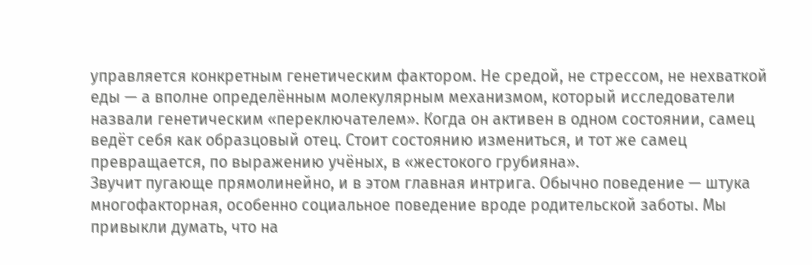управляется конкретным генетическим фактором. Не средой, не стрессом, не нехваткой еды — а вполне определённым молекулярным механизмом, который исследователи назвали генетическим «переключателем». Когда он активен в одном состоянии, самец ведёт себя как образцовый отец. Стоит состоянию измениться, и тот же самец превращается, по выражению учёных, в «жестокого грубияна».
Звучит пугающе прямолинейно, и в этом главная интрига. Обычно поведение — штука многофакторная, особенно социальное поведение вроде родительской заботы. Мы привыкли думать, что на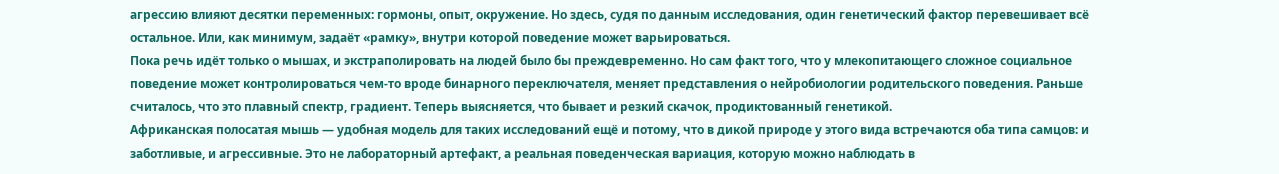агрессию влияют десятки переменных: гормоны, опыт, окружение. Но здесь, судя по данным исследования, один генетический фактор перевешивает всё остальное. Или, как минимум, задаёт «рамку», внутри которой поведение может варьироваться.
Пока речь идёт только о мышах, и экстраполировать на людей было бы преждевременно. Но сам факт того, что у млекопитающего сложное социальное поведение может контролироваться чем-то вроде бинарного переключателя, меняет представления о нейробиологии родительского поведения. Раньше считалось, что это плавный спектр, градиент. Теперь выясняется, что бывает и резкий скачок, продиктованный генетикой.
Африканская полосатая мышь — удобная модель для таких исследований ещё и потому, что в дикой природе у этого вида встречаются оба типа самцов: и заботливые, и агрессивные. Это не лабораторный артефакт, а реальная поведенческая вариация, которую можно наблюдать в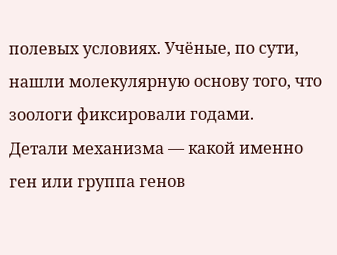полевых условиях. Учёные, по сути, нашли молекулярную основу того, что зоологи фиксировали годами.
Детали механизма — какой именно ген или группа генов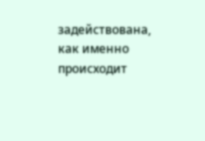задействована, как именно происходит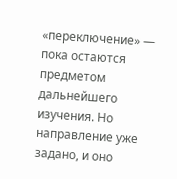«переключение» — пока остаются предметом дальнейшего изучения. Но направление уже задано, и оно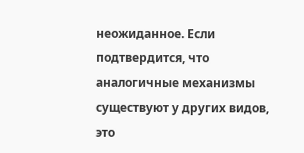неожиданное. Если подтвердится, что аналогичные механизмы существуют у других видов, это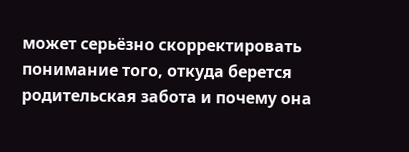может серьёзно скорректировать понимание того, откуда берется родительская забота и почему она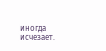иногда исчезает.